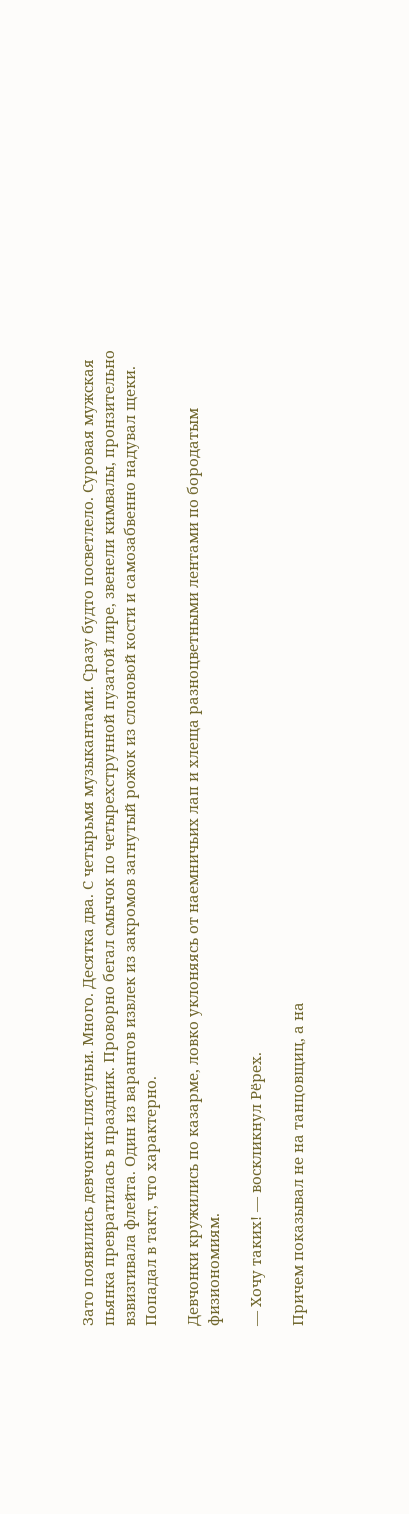Зато появились девчонки-плясуньи. Много. Десятка два. С четырьмя музыкантами. Сразу будто посветлело. Суровая мужская пьянка превратилась в праздник. Проворно бегал смычок по четырехструнной пузатой лире, звенели кимвалы, пронзительно взвизгивала флейта. Один из варангов извлек из закромов загнутый рожок из слоновой кости и самозабвенно надувал щеки. Попадал в такт, что характерно.

Девчонки кружились по казарме, ловко уклоняясь от наемничьих лап и хлеща разноцветными лентами по бородатым физиономиям.

— Хочу таких! — воскликнул Рёрех.

Причем показывал не на танцовщиц, а на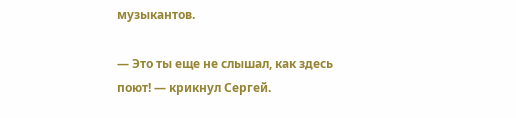музыкантов.

— Это ты еще не слышал, как здесь поют! — крикнул Сергей.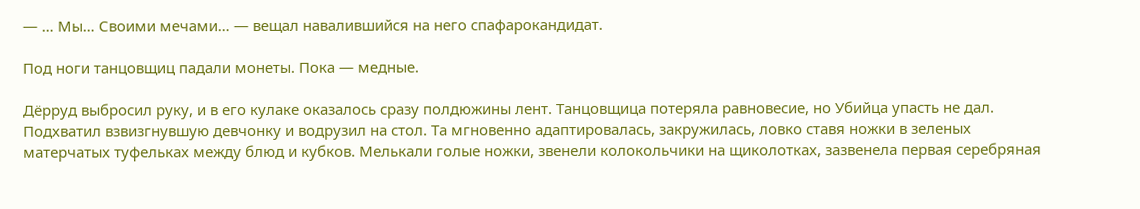— … Мы… Своими мечами… — вещал навалившийся на него спафарокандидат.

Под ноги танцовщиц падали монеты. Пока — медные.

Дёрруд выбросил руку, и в его кулаке оказалось сразу полдюжины лент. Танцовщица потеряла равновесие, но Убийца упасть не дал. Подхватил взвизгнувшую девчонку и водрузил на стол. Та мгновенно адаптировалась, закружилась, ловко ставя ножки в зеленых матерчатых туфельках между блюд и кубков. Мелькали голые ножки, звенели колокольчики на щиколотках, зазвенела первая серебряная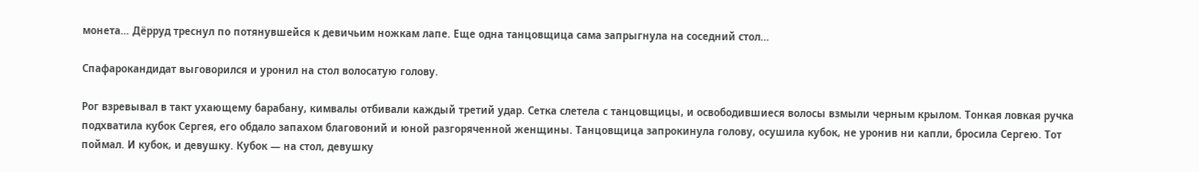монета… Дёрруд треснул по потянувшейся к девичьим ножкам лапе. Еще одна танцовщица сама запрыгнула на соседний стол…

Спафарокандидат выговорился и уронил на стол волосатую голову.

Рог взревывал в такт ухающему барабану, кимвалы отбивали каждый третий удар. Сетка слетела с танцовщицы, и освободившиеся волосы взмыли черным крылом. Тонкая ловкая ручка подхватила кубок Сергея, его обдало запахом благовоний и юной разгоряченной женщины. Танцовщица запрокинула голову, осушила кубок, не уронив ни капли, бросила Сергею. Тот поймал. И кубок, и девушку. Кубок — на стол, девушку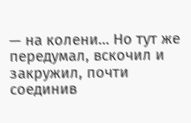— на колени… Но тут же передумал, вскочил и закружил, почти соединив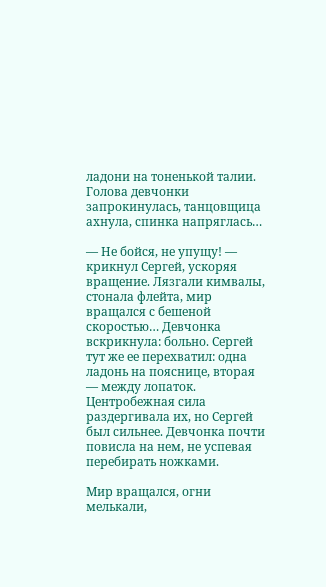ладони на тоненькой талии. Голова девчонки запрокинулась, танцовщица ахнула, спинка напряглась…

— Не бойся, не упущу! — крикнул Сергей, ускоряя вращение. Лязгали кимвалы, стонала флейта, мир вращался с бешеной скоростью… Девчонка вскрикнула: больно. Сергей тут же ее перехватил: одна ладонь на пояснице, вторая — между лопаток. Центробежная сила раздергивала их, но Сергей был сильнее. Девчонка почти повисла на нем, не успевая перебирать ножками.

Мир вращался, огни мелькали,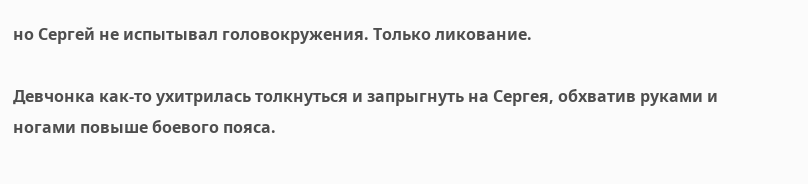но Сергей не испытывал головокружения. Только ликование.

Девчонка как-то ухитрилась толкнуться и запрыгнуть на Сергея, обхватив руками и ногами повыше боевого пояса.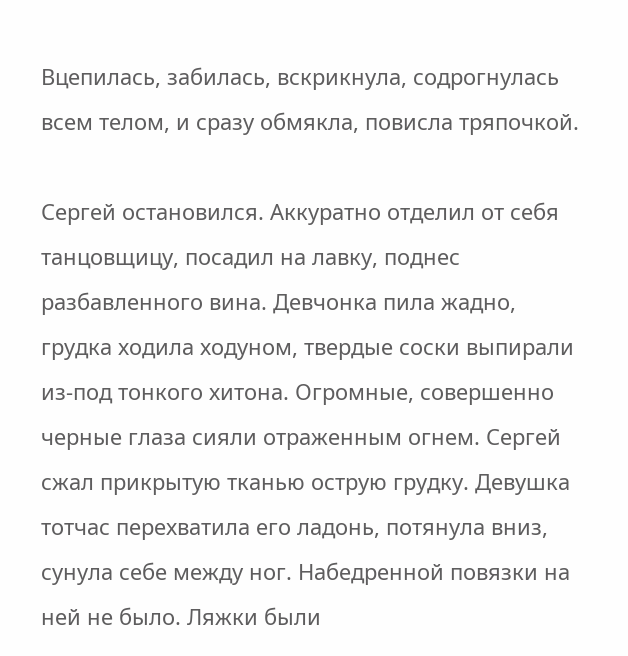Вцепилась, забилась, вскрикнула, содрогнулась всем телом, и сразу обмякла, повисла тряпочкой.

Сергей остановился. Аккуратно отделил от себя танцовщицу, посадил на лавку, поднес разбавленного вина. Девчонка пила жадно, грудка ходила ходуном, твердые соски выпирали из-под тонкого хитона. Огромные, совершенно черные глаза сияли отраженным огнем. Сергей сжал прикрытую тканью острую грудку. Девушка тотчас перехватила его ладонь, потянула вниз, сунула себе между ног. Набедренной повязки на ней не было. Ляжки были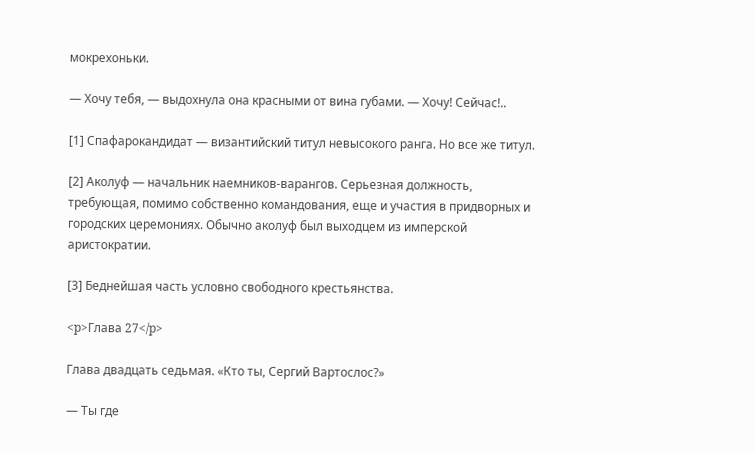мокрехоньки.

— Хочу тебя, — выдохнула она красными от вина губами. — Хочу! Сейчас!..

[1] Спафарокандидат — византийский титул невысокого ранга. Но все же титул.

[2] Аколуф — начальник наемников-варангов. Серьезная должность, требующая, помимо собственно командования, еще и участия в придворных и городских церемониях. Обычно аколуф был выходцем из имперской аристократии.

[3] Беднейшая часть условно свободного крестьянства.

<p>Глава 27</p>

Глава двадцать седьмая. «Кто ты, Сергий Вартослос?»

— Ты где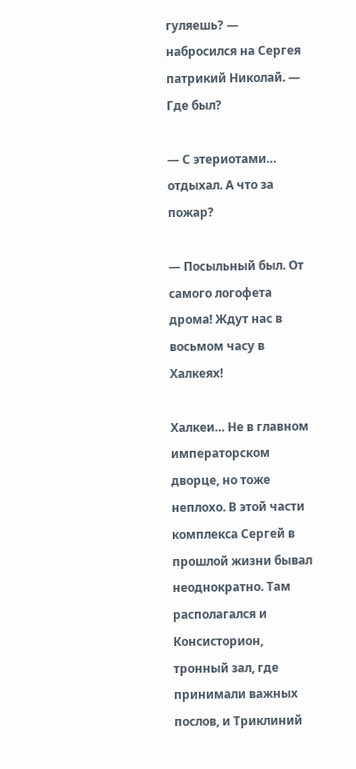гуляешь? — набросился на Сергея патрикий Николай. — Где был?

— С этериотами… отдыхал. А что за пожар?

— Посыльный был. От самого логофета дрома! Ждут нас в восьмом часу в Халкеях!

Халкеи… Не в главном императорском дворце, но тоже неплохо. В этой части комплекса Сергей в прошлой жизни бывал неоднократно. Там располагался и Консисторион, тронный зал, где принимали важных послов, и Триклиний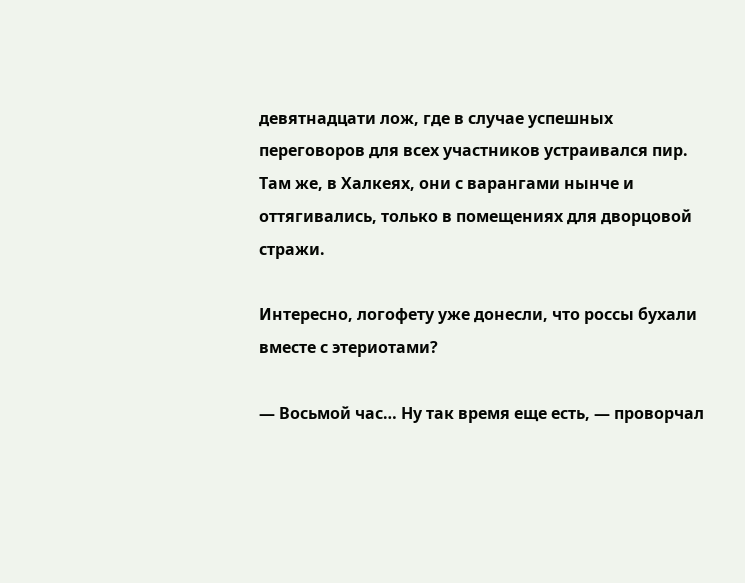девятнадцати лож, где в случае успешных переговоров для всех участников устраивался пир. Там же, в Халкеях, они с варангами нынче и оттягивались, только в помещениях для дворцовой стражи.

Интересно, логофету уже донесли, что россы бухали вместе с этериотами?

— Восьмой час… Ну так время еще есть, — проворчал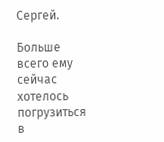Сергей.

Больше всего ему сейчас хотелось погрузиться в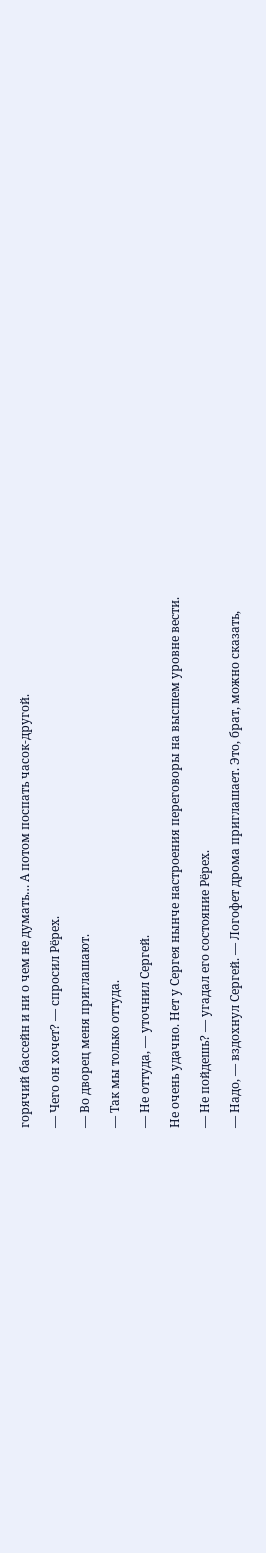горячий бассейн и ни о чем не думать… А потом поспать часок-другой.

— Чего он хочет? — спросил Рёрех.

— Во дворец меня приглашают.

— Так мы только оттуда.

— Не оттуда, — уточнил Сергей.

Не очень удачно. Нет у Сергея нынче настроения переговоры на высшем уровне вести.

— Не пойдешь? — угадал его состояние Рёрех.

— Надо, — вздохнул Сергей. — Логофет дрома приглашает. Это, брат, можно сказать,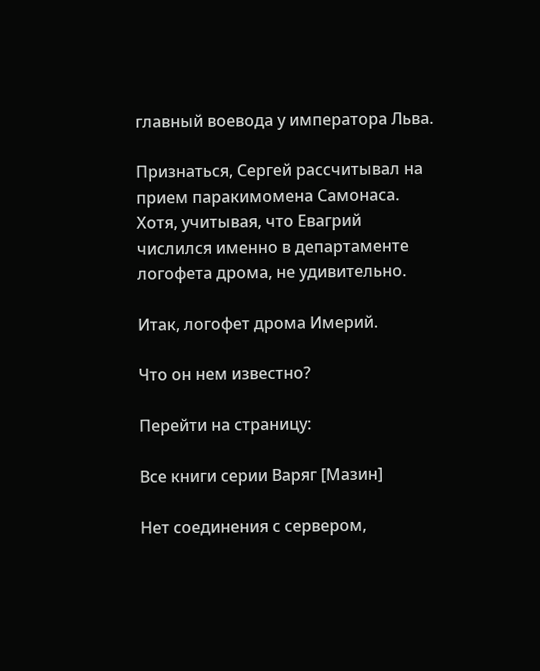главный воевода у императора Льва.

Признаться, Сергей рассчитывал на прием паракимомена Самонаса. Хотя, учитывая, что Евагрий числился именно в департаменте логофета дрома, не удивительно.

Итак, логофет дрома Имерий.

Что он нем известно?

Перейти на страницу:

Все книги серии Варяг [Мазин]

Нет соединения с сервером,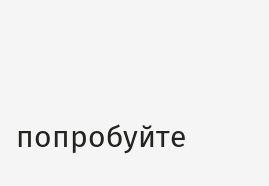попробуйте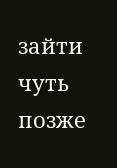зайти чуть позже